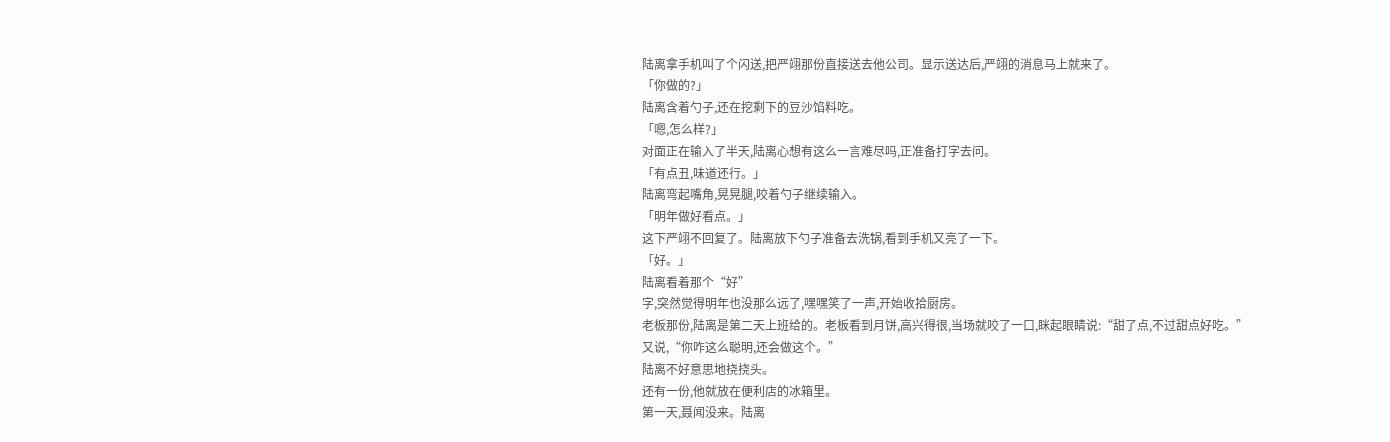陆离拿手机叫了个闪送,把严翊那份直接送去他公司。显示送达后,严翊的消息马上就来了。
「你做的?」
陆离含着勺子,还在挖剩下的豆沙馅料吃。
「嗯,怎么样?」
对面正在输入了半天,陆离心想有这么一言难尽吗,正准备打字去问。
「有点丑,味道还行。」
陆离弯起嘴角,晃晃腿,咬着勺子继续输入。
「明年做好看点。」
这下严翊不回复了。陆离放下勺子准备去洗锅,看到手机又亮了一下。
「好。」
陆离看着那个“好”
字,突然觉得明年也没那么远了,嘿嘿笑了一声,开始收拾厨房。
老板那份,陆离是第二天上班给的。老板看到月饼,高兴得很,当场就咬了一口,眯起眼睛说:“甜了点,不过甜点好吃。”
又说,“你咋这么聪明,还会做这个。”
陆离不好意思地挠挠头。
还有一份,他就放在便利店的冰箱里。
第一天,聂闻没来。陆离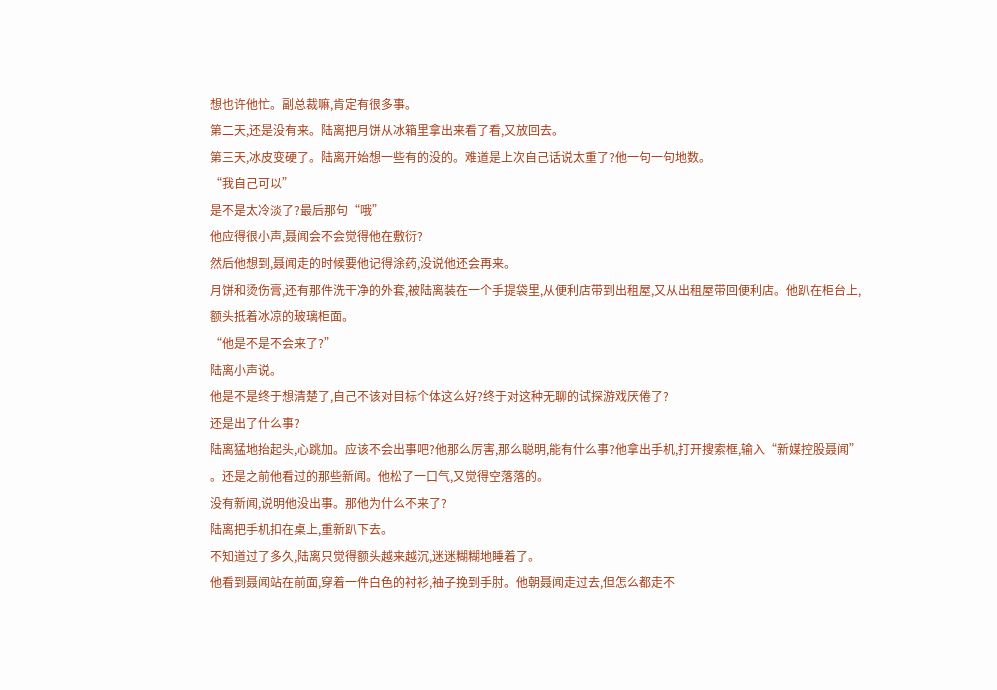想也许他忙。副总裁嘛,肯定有很多事。
第二天,还是没有来。陆离把月饼从冰箱里拿出来看了看,又放回去。
第三天,冰皮变硬了。陆离开始想一些有的没的。难道是上次自己话说太重了?他一句一句地数。
“我自己可以”
是不是太冷淡了?最后那句“哦”
他应得很小声,聂闻会不会觉得他在敷衍?
然后他想到,聂闻走的时候要他记得涂药,没说他还会再来。
月饼和烫伤膏,还有那件洗干净的外套,被陆离装在一个手提袋里,从便利店带到出租屋,又从出租屋带回便利店。他趴在柜台上,额头抵着冰凉的玻璃柜面。
“他是不是不会来了?”
陆离小声说。
他是不是终于想清楚了,自己不该对目标个体这么好?终于对这种无聊的试探游戏厌倦了?
还是出了什么事?
陆离猛地抬起头,心跳加。应该不会出事吧?他那么厉害,那么聪明,能有什么事?他拿出手机,打开搜索框,输入“新媒控股聂闻”
。还是之前他看过的那些新闻。他松了一口气,又觉得空落落的。
没有新闻,说明他没出事。那他为什么不来了?
陆离把手机扣在桌上,重新趴下去。
不知道过了多久,陆离只觉得额头越来越沉,迷迷糊糊地睡着了。
他看到聂闻站在前面,穿着一件白色的衬衫,袖子挽到手肘。他朝聂闻走过去,但怎么都走不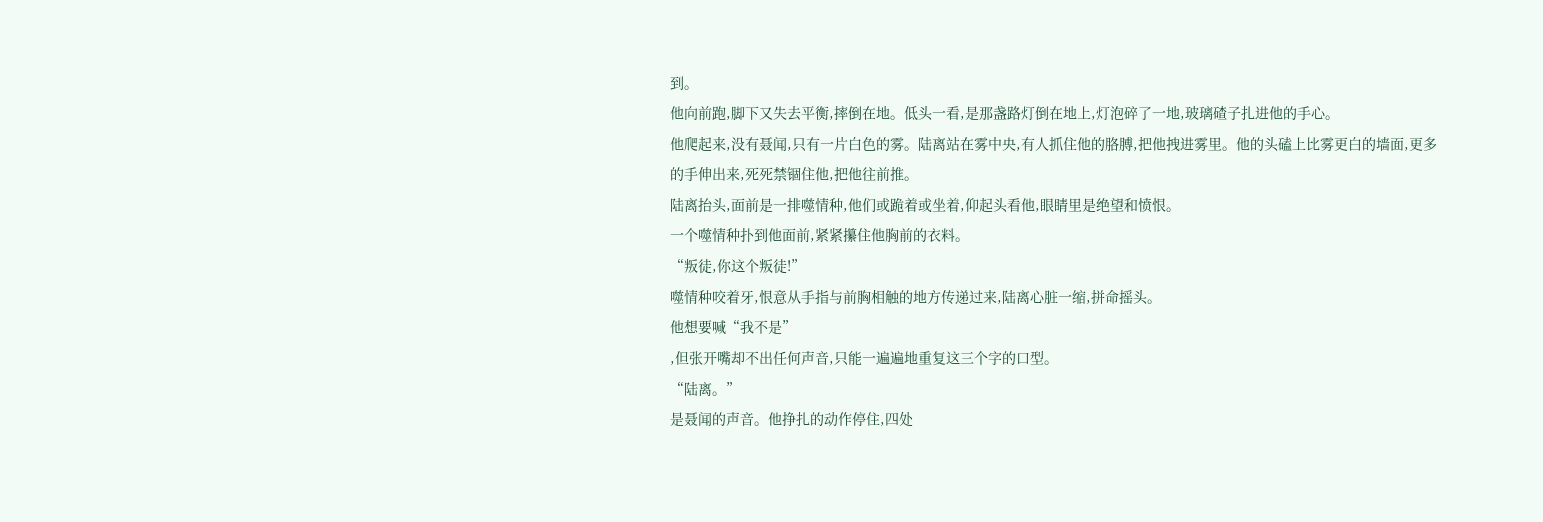到。
他向前跑,脚下又失去平衡,摔倒在地。低头一看,是那盏路灯倒在地上,灯泡碎了一地,玻璃碴子扎进他的手心。
他爬起来,没有聂闻,只有一片白色的雾。陆离站在雾中央,有人抓住他的胳膊,把他拽进雾里。他的头磕上比雾更白的墙面,更多的手伸出来,死死禁锢住他,把他往前推。
陆离抬头,面前是一排噬情种,他们或跪着或坐着,仰起头看他,眼睛里是绝望和愤恨。
一个噬情种扑到他面前,紧紧攥住他胸前的衣料。
“叛徒,你这个叛徒!”
噬情种咬着牙,恨意从手指与前胸相触的地方传递过来,陆离心脏一缩,拼命摇头。
他想要喊“我不是”
,但张开嘴却不出任何声音,只能一遍遍地重复这三个字的口型。
“陆离。”
是聂闻的声音。他挣扎的动作停住,四处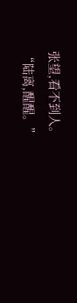张望,看不到人。
“陆离,醒醒。”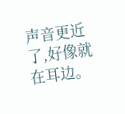声音更近了,好像就在耳边。